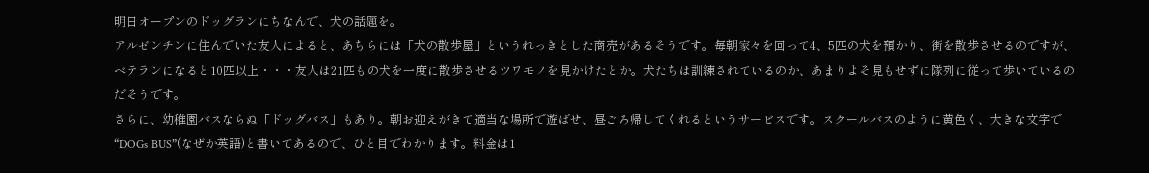明日オープンのドッグランにちなんで、犬の話題を。
アルゼンチンに住んでいた友人によると、あちらには「犬の散歩屋」というれっきとした商売があるそうです。毎朝家々を回って4、5匹の犬を預かり、街を散歩させるのですが、ベテランになると10匹以上・・・友人は21匹もの犬を一度に散歩させるツワモノを見かけたとか。犬たちは訓練されているのか、あまりよそ見もせずに隊列に従って歩いているのだそうです。
さらに、幼稚園バスならぬ「ドッグバス」もあり。朝お迎えがきて適当な場所で遊ばせ、昼ごろ帰してくれるというサービスです。スクールバスのように黄色く、大きな文字で“DOGs BUS”(なぜか英語)と書いてあるので、ひと目でわかります。料金は1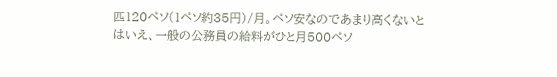匹120ペソ(1ペソ約35円)/月。ペソ安なのであまり高くないとはいえ、一般の公務員の給料がひと月500ペソ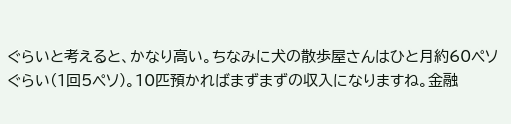ぐらいと考えると、かなり高い。ちなみに犬の散歩屋さんはひと月約60ペソぐらい(1回5ペソ)。10匹預かればまずまずの収入になりますね。金融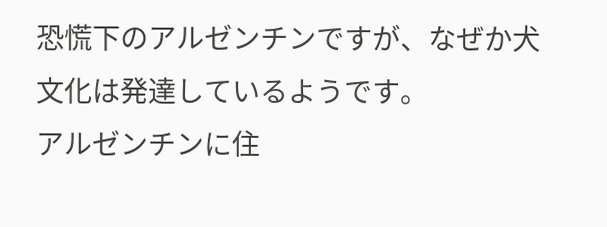恐慌下のアルゼンチンですが、なぜか犬文化は発達しているようです。
アルゼンチンに住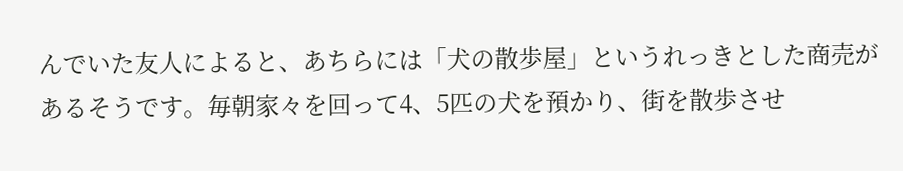んでいた友人によると、あちらには「犬の散歩屋」というれっきとした商売があるそうです。毎朝家々を回って4、5匹の犬を預かり、街を散歩させ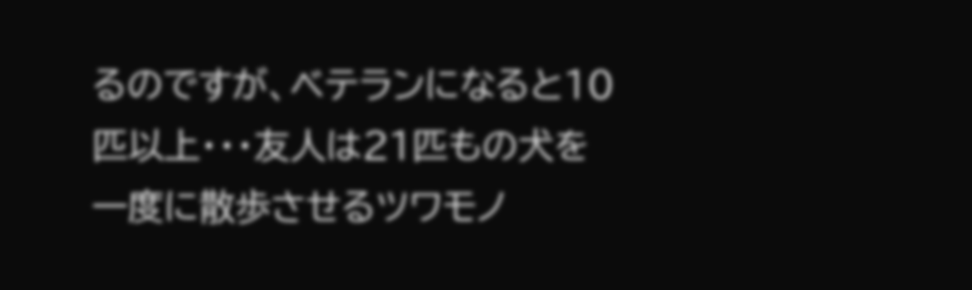るのですが、ベテランになると10匹以上・・・友人は21匹もの犬を一度に散歩させるツワモノ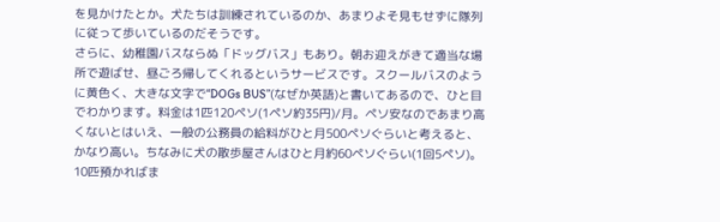を見かけたとか。犬たちは訓練されているのか、あまりよそ見もせずに隊列に従って歩いているのだそうです。
さらに、幼稚園バスならぬ「ドッグバス」もあり。朝お迎えがきて適当な場所で遊ばせ、昼ごろ帰してくれるというサービスです。スクールバスのように黄色く、大きな文字で“DOGs BUS”(なぜか英語)と書いてあるので、ひと目でわかります。料金は1匹120ペソ(1ペソ約35円)/月。ペソ安なのであまり高くないとはいえ、一般の公務員の給料がひと月500ペソぐらいと考えると、かなり高い。ちなみに犬の散歩屋さんはひと月約60ペソぐらい(1回5ペソ)。10匹預かればま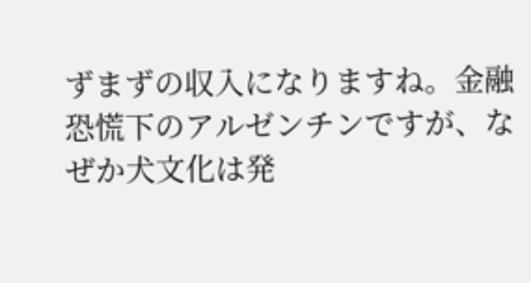ずまずの収入になりますね。金融恐慌下のアルゼンチンですが、なぜか犬文化は発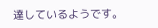達しているようです。